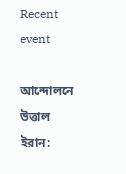Recent event

আন্দোলনে উত্তাল ইরান: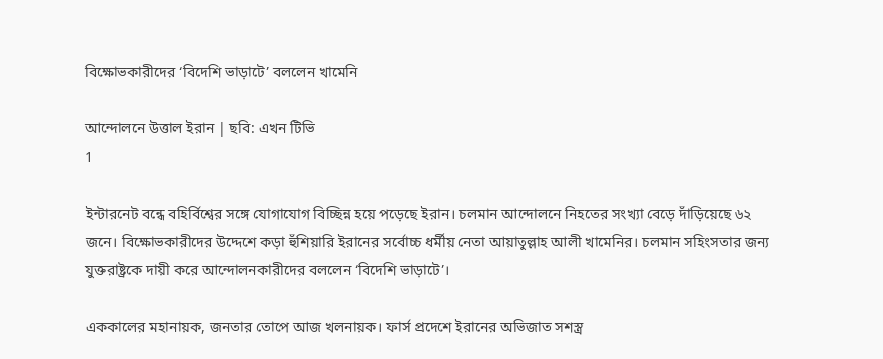বিক্ষোভকারীদের ‘বিদেশি ভাড়াটে’ বললেন খামেনি

আন্দোলনে উত্তাল ইরান | ছবি: এখন টিভি
1

ইন্টারনেট বন্ধে বহির্বিশ্বের সঙ্গে যোগাযোগ বিচ্ছিন্ন হয়ে পড়েছে ইরান। চলমান আন্দোলনে নিহতের সংখ্যা বেড়ে দাঁড়িয়েছে ৬২ জনে। বিক্ষোভকারীদের উদ্দেশে কড়া হুঁশিয়ারি ইরানের সর্বোচ্চ ধর্মীয় নেতা আয়াতুল্লাহ আলী খামেনির। চলমান সহিংসতার জন্য যুক্তরাষ্ট্রকে দায়ী করে আন্দোলনকারীদের বললেন ‘বিদেশি ভাড়াটে’।

এককালের মহানায়ক, জনতার তোপে আজ খলনায়ক। ফার্স প্রদেশে ইরানের অভিজাত সশস্ত্র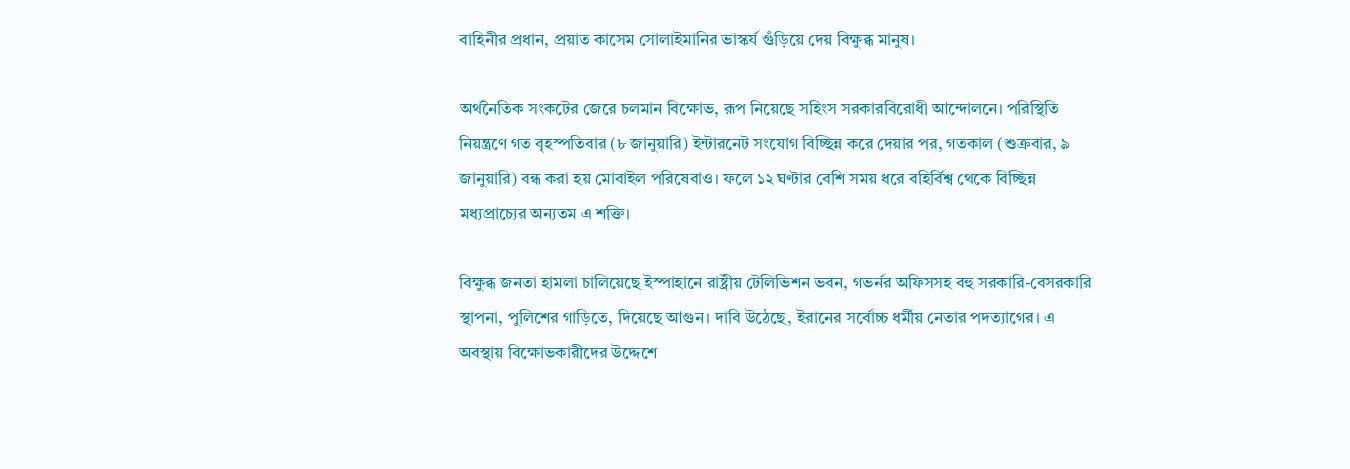বাহিনীর প্রধান, প্রয়াত কাসেম সোলাইমানির ভাস্কর্য গুঁড়িয়ে দেয় বিক্ষুব্ধ মানুষ।

অর্থনৈতিক সংকটের জেরে চলমান বিক্ষোভ, রূপ নিয়েছে সহিংস সরকারবিরোধী আন্দোলনে। পরিস্থিতি নিয়ন্ত্রণে গত বৃহস্পতিবার (৮ জানুয়ারি) ইন্টারনেট সংযোগ বিচ্ছিন্ন করে দেয়ার পর, গতকাল (শুক্রবার, ৯ জানুয়ারি) বন্ধ করা হয় মোবাইল পরিষেবাও। ফলে ১২ ঘণ্টার বেশি সময় ধরে বহির্বিশ্ব থেকে বিচ্ছিন্ন মধ্যপ্রাচ্যের অন্যতম এ শক্তি।

বিক্ষুব্ধ জনতা হামলা চালিয়েছে ইস্পাহানে রাষ্ট্রীয় টেলিভিশন ভবন, গভর্নর অফিসসহ বহু সরকারি-বেসরকারি স্থাপনা, পুলিশের গাড়িতে, দিয়েছে আগুন। দাবি উঠেছে, ইরানের সর্বোচ্চ ধর্মীয় নেতার পদত্যাগের। এ অবস্থায় বিক্ষোভকারীদের উদ্দেশে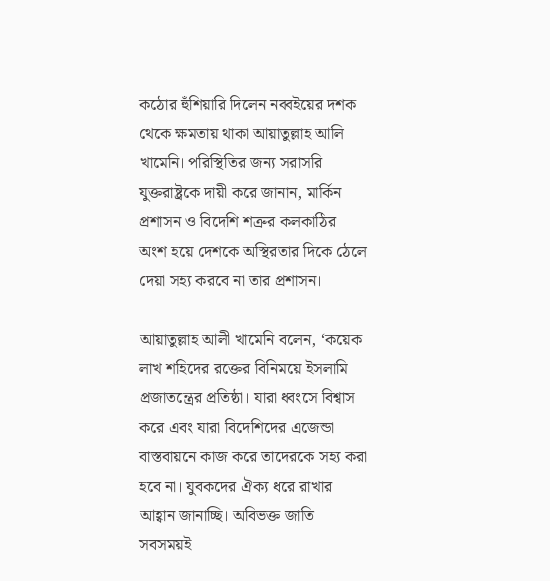কঠোর হুঁশিয়ারি দিলেন নব্বইয়ের দশক থেকে ক্ষমতায় থাকা আয়াতুল্লাহ আলি খামেনি। পরিস্থিতির জন্য সরাসরি যুক্তরাষ্ট্রকে দায়ী করে জানান, মার্কিন প্রশাসন ও বিদেশি শত্রুর কলকাঠির অংশ হয়ে দেশকে অস্থিরতার দিকে ঠেলে দেয়া সহ্য করবে না তার প্রশাসন।

আয়াতুল্লাহ আলী খামেনি বলেন, ‘কয়েক লাখ শহিদের রক্তের বিনিময়ে ইসলামি প্রজাতন্ত্রের প্রতিষ্ঠা। যারা ধ্বংসে বিশ্বাস করে এবং যারা বিদেশিদের এজেন্ডা বাস্তবায়নে কাজ করে তাদেরকে সহ্য করা হবে না। যুবকদের ঐক্য ধরে রাখার আহ্বান জানাচ্ছি। অবিভক্ত জাতি সবসময়ই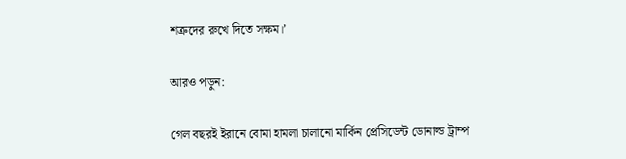শত্রুদের রুখে দিতে সক্ষম।’

আরও পড়ুন:

গেল বছরই ইরানে বোমা হামলা চালানো মার্কিন প্রেসিডেন্ট ডোনাল্ড ট্রাম্প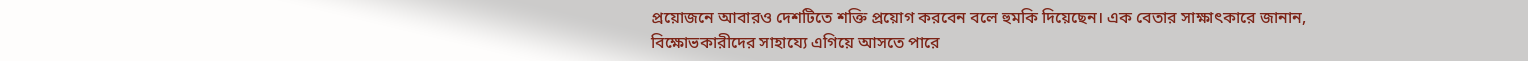প্রয়োজনে আবারও দেশটিতে শক্তি প্রয়োগ করবেন বলে হুমকি দিয়েছেন। এক বেতার সাক্ষাৎকারে জানান, বিক্ষোভকারীদের সাহায্যে এগিয়ে আসতে পারে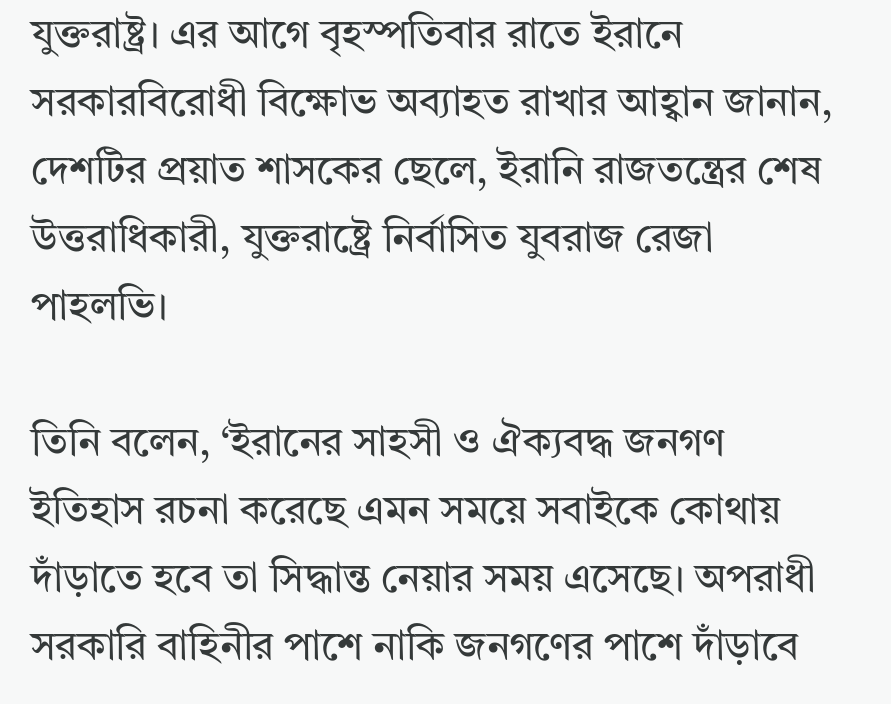যুক্তরাষ্ট্র। এর আগে বৃহস্পতিবার রাতে ইরানে সরকারবিরোধী বিক্ষোভ অব্যাহত রাখার আহ্বান জানান, দেশটির প্রয়াত শাসকের ছেলে, ইরানি রাজতন্ত্রের শেষ উত্তরাধিকারী, যুক্তরাষ্ট্রে নির্বাসিত যুবরাজ রেজা পাহলভি।

তিনি বলেন, ‘ইরানের সাহসী ও ঐক্যবদ্ধ জনগণ ইতিহাস রচনা করেছে এমন সময়ে সবাইকে কোথায় দাঁড়াতে হবে তা সিদ্ধান্ত নেয়ার সময় এসেছে। অপরাধী সরকারি বাহিনীর পাশে নাকি জনগণের পাশে দাঁড়াবে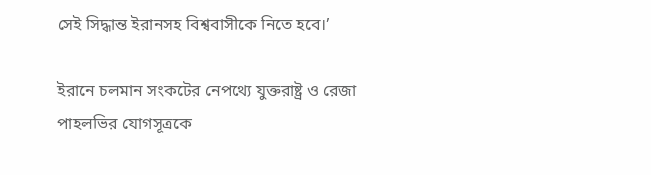সেই সিদ্ধান্ত ইরানসহ বিশ্ববাসীকে নিতে হবে।’

ইরানে চলমান সংকটের নেপথ্যে যুক্তরাষ্ট্র ও রেজা পাহলভির যোগসূত্রকে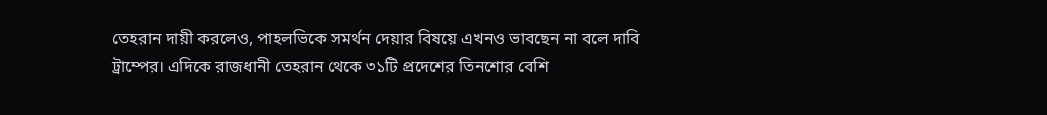তেহরান দায়ী করলেও, পাহলভিকে সমর্থন দেয়ার বিষয়ে এখনও ভাবছেন না বলে দাবি ট্রাম্পের। এদিকে রাজধানী তেহরান থেকে ৩১টি প্রদেশের তিনশোর বেশি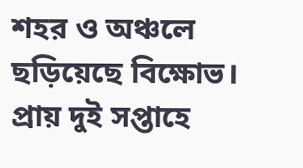শহর ও অঞ্চলে ছড়িয়েছে বিক্ষোভ। প্রায় দুই সপ্তাহে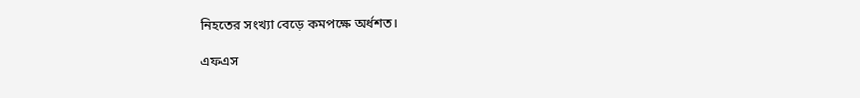নিহতের সংখ্যা বেড়ে কমপক্ষে অর্ধশত।

এফএস